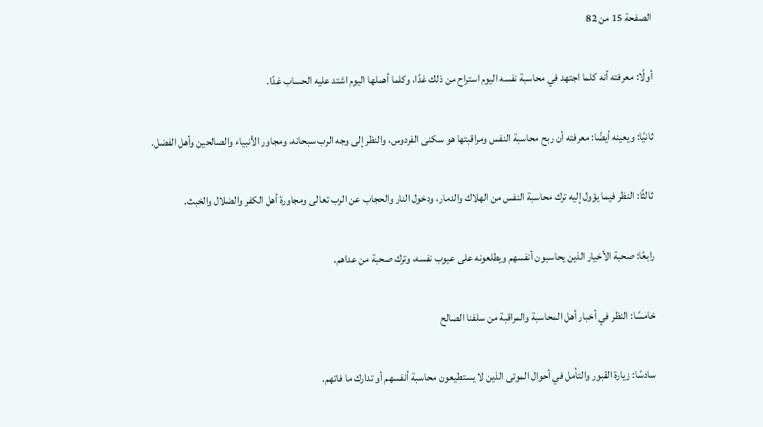الصفحة 15 من 82

أولًا: معرفته أنه كلما اجتهد في محاسبة نفسه اليوم استراح من ذلك غدًا، وكلما أهملها اليوم اشتد عليه الحساب غدًا.

ثانيًا: ويعينه أيضًا: معرفته أن ربح محاسبة النفس ومراقبتها هو سكنى الفردوس، والنظر إلى وجه الرب سبحانه، ومجاور الأنبياء والصالحين وأهل الفضل.

ثالثًا: النظر فيما يؤول إليه ترك محاسبة النفس من الهلاك والدمار، ودخول النار والحجاب عن الرب تعالى ومجاورة أهل الكفر والضلال والخبث.

رابعًا: صحبة الأخيار الذين يحاسبون أنفسهم ويطلعونه على عيوب نفسه، وترك صحبة من عداهم.

خامسًا: النظر في أخبار أهل المحاسبة والمراقبة من سلفنا الصالح

سادسًا: زيارة القبور والتأمل في أحوال الموتى الذين لا يستطيعون محاسبة أنفسهم أو تدارك ما فاتهم.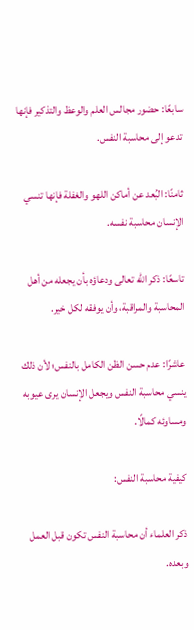سابعًا: حضور مجالس العلم والوعظ والتذكير فإنها تدعو إلى محاسبة النفس.

ثامنًا: البُعد عن أماكن اللهو والغفلة فإنها تنسي الإنسان محاسبة نفسه.

تاسعًا: ذكر الله تعالى ودعاؤه بأن يجعله من أهل المحاسبة والمراقبة، وأن يوفقه لكل خير.

عاشرًا: عدم حسن الظن الكامل بالنفس؛ لأن ذلك ينسي محاسبة النفس ويجعل الإنسان يرى عيوبه ومساوئه كمالًا.

كيفية محاسبة النفس:

ذكر العلماء أن محاسبة النفس تكون قبل العمل وبعده.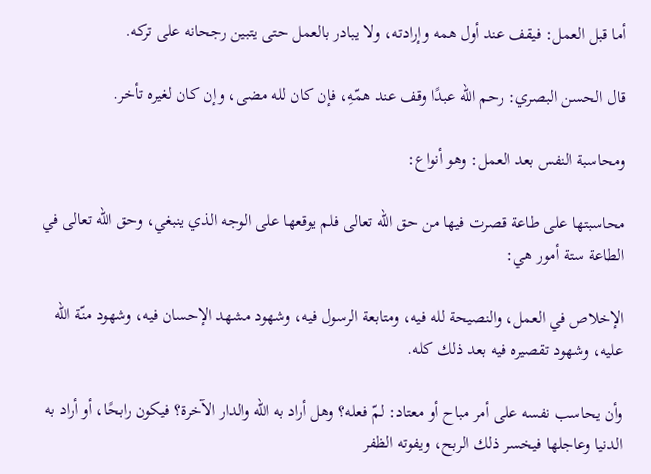أما قبل العمل: فيقف عند أول همه وإرادته، ولا يبادر بالعمل حتى يتبين رجحانه على تركه.

قال الحسن البصري: رحم الله عبدًا وقف عند همّهِ، فإن كان لله مضى، وإن كان لغيره تأخر.

ومحاسبة النفس بعد العمل: وهو أنواع:

محاسبتها على طاعة قصرت فيها من حق الله تعالى فلم يوقعها على الوجه الذي ينبغي، وحق الله تعالى في الطاعة ستة أمور هي:

الإخلاص في العمل، والنصيحة لله فيه، ومتابعة الرسول فيه، وشهود مشهد الإحسان فيه، وشهود منّة الله عليه، وشهود تقصيره فيه بعد ذلك كله.

وأن يحاسب نفسه على أمر مباح أو معتاد: لمّ فعله؟ وهل أراد به الله والدار الآخرة؟ فيكون رابحًا، أو أراد به الدنيا وعاجلها فيخسر ذلك الربح، ويفوته الظفر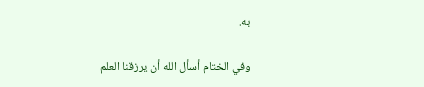به.

وفي الختام أسأل الله أن يرزقنا العلم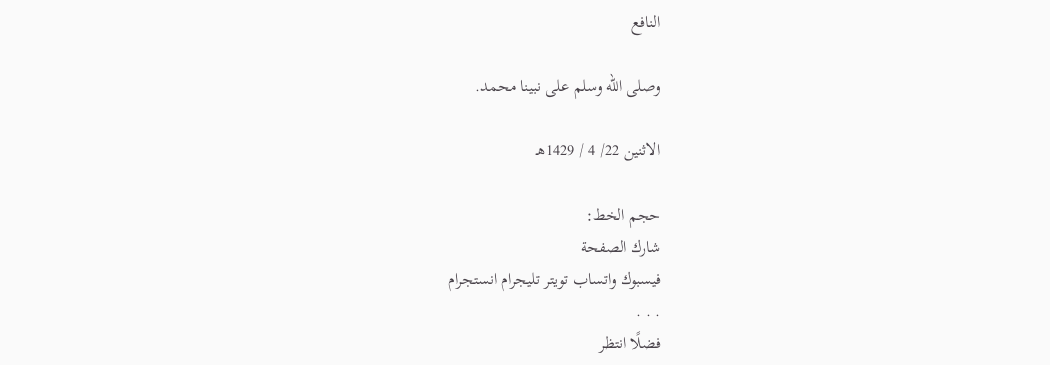النافع

وصلى الله وسلم على نبينا محمد.

الاثنين 22/ 4 / 1429هـ

حجم الخط:
شارك الصفحة
فيسبوك واتساب تويتر تليجرام انستجرام
. . .
فضلًا انتظر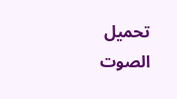تحميل الصوت